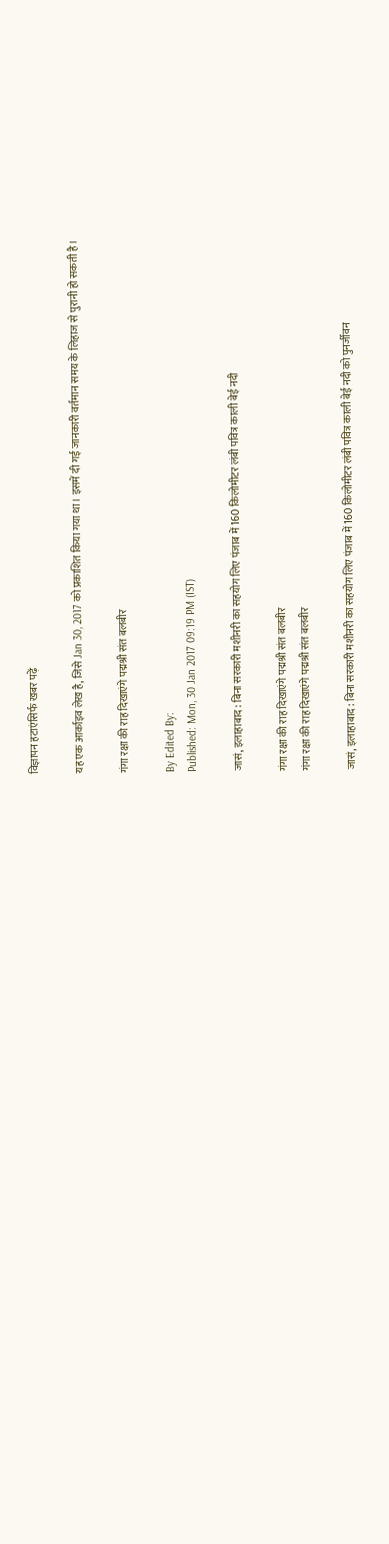विज्ञापन हटाएंसिर्फ खबर पढ़ें

यह एक आर्काइव लेख है, जिसे Jan 30, 2017 को प्रकाशित किया गया था। इसमें दी गई जानकारी वर्तमान समय के लिहाज से पुरानी हो सकती है।

गंगा रक्षा की राह दिखाएंगे पद्मश्री संत बलबीर

By Edited By:
Published: Mon, 30 Jan 2017 09:19 PM (IST)

जासं, इलाहाबाद : बिना सरकारी मशीनरी का सहयोग लिए पंजाब में 160 किलोमीटर लंबी पवित्र काली बेई नदी

गंगा रक्षा की राह दिखाएंगे पद्मश्री संत बलबीर
गंगा रक्षा की राह दिखाएंगे पद्मश्री संत बलबीर

जासं, इलाहाबाद : बिना सरकारी मशीनरी का सहयोग लिए पंजाब में 160 किलोमीटर लंबी पवित्र काली बेई नदी को पुनर्जीवन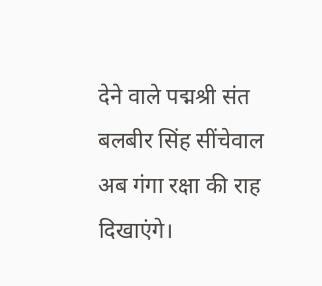देने वाले पद्मश्री संत बलबीर सिंह सींचेवाल अब गंगा रक्षा की राह दिखाएंगे।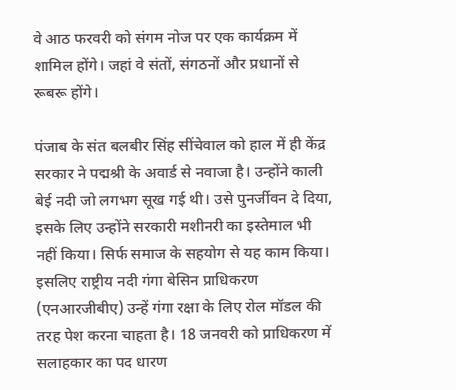वे आठ फरवरी को संगम नोज पर एक कार्यक्रम में शामिल होंगे। जहां वे संतों, संगठनों और प्रधानों से रूबरू होंगे।

पंजाब के संत बलबीर सिंह सींचेवाल को हाल में ही केंद्र सरकार ने पद्मश्री के अवार्ड से नवाजा है। उन्होंने काली बेई नदी जो लगभग सूख गई थी। उसे पुनर्जीवन दे दिया, इसके लिए उन्होंने सरकारी मशीनरी का इस्तेमाल भी नहीं किया। सिर्फ समाज के सहयोग से यह काम किया। इसलिए राष्ट्रीय नदी गंगा बेसिन प्राधिकरण (एनआरजीबीए) उन्हें गंगा रक्षा के लिए रोल मॉडल की तरह पेश करना चाहता है। 18 जनवरी को प्राधिकरण में सलाहकार का पद धारण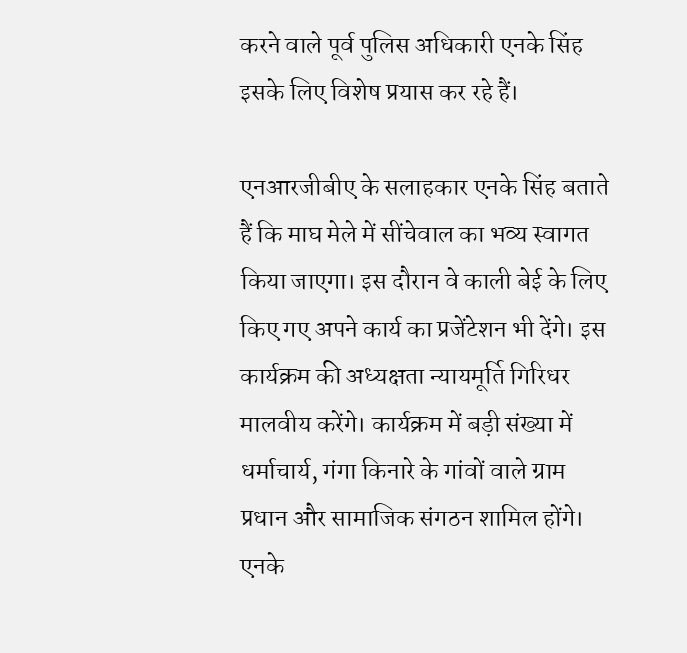करने वाले पूर्व पुलिस अधिकारी एनके सिंह इसके लिए विशेष प्रयास कर रहे हैं।

एनआरजीबीए के सलाहकार एनके सिंह बताते हैं कि माघ मेले में सींचेवाल का भव्य स्वागत किया जाएगा। इस दौरान वे काली बेई के लिए किए गए अपने कार्य का प्रजेंटेशन भी देंगे। इस कार्यक्रम की अध्यक्षता न्यायमूर्ति गिरिधर मालवीय करेंगे। कार्यक्रम में बड़ी संख्या में धर्माचार्य, गंगा किनारे के गांवों वाले ग्राम प्रधान और सामाजिक संगठन शामिल होंगे। एनके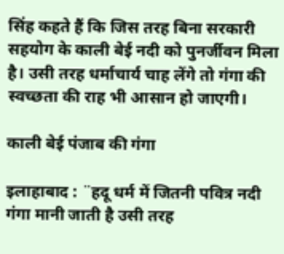सिंह कहते हैं कि जिस तरह बिना सरकारी सहयोग के काली बेई नदी को पुनर्जीवन मिला है। उसी तरह धर्माचार्य चाह लेंगे तो गंगा की स्वच्छता की राह भी आसान हो जाएगी।

काली बेई पंजाब की गंगा

इलाहाबाद : ¨हदू धर्म में जितनी पवित्र नदी गंगा मानी जाती है उसी तरह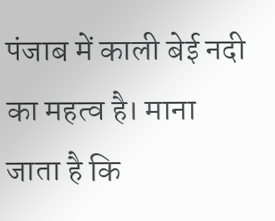पंजाब में काली बेई नदी का महत्व है। माना जाता है कि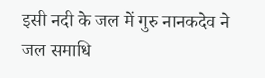इसी नदी के जल में गुरु नानकदेव ने जल समाधि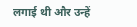लगाई थी और उन्हें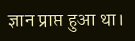ज्ञान प्राप्त हुआ था।